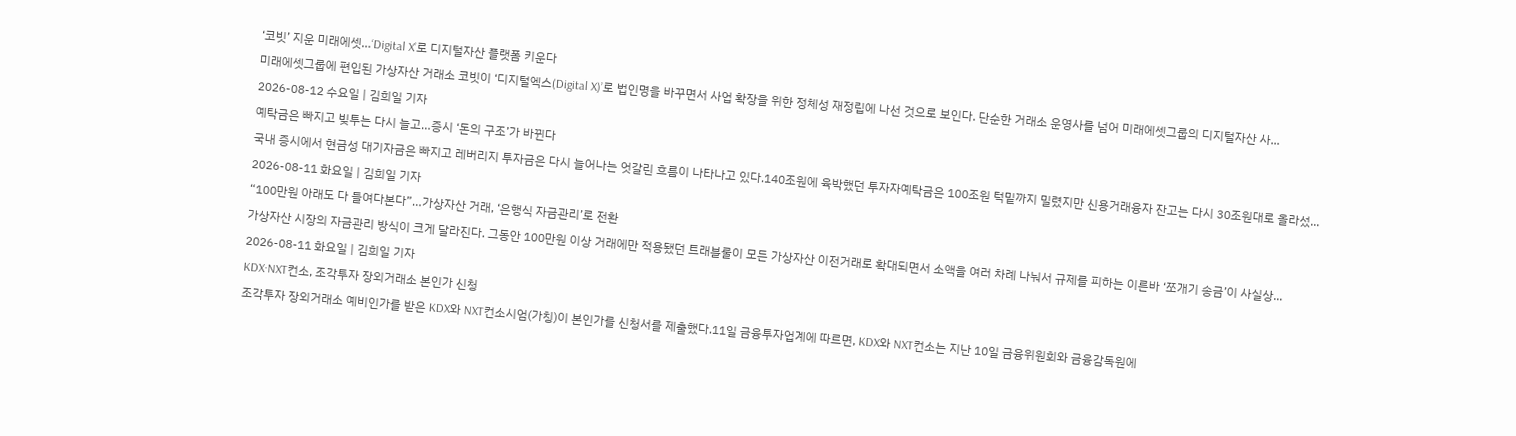‘코빗’ 지운 미래에셋…‘Digital X’로 디지털자산 플랫폼 키운다
미래에셋그룹에 편입된 가상자산 거래소 코빗이 ‘디지털엑스(Digital X)’로 법인명을 바꾸면서 사업 확장을 위한 정체성 재정립에 나선 것으로 보인다. 단순한 거래소 운영사를 넘어 미래에셋그룹의 디지털자산 사...
2026-08-12 수요일 | 김희일 기자
예탁금은 빠지고 빚투는 다시 늘고…증시 ‘돈의 구조’가 바뀐다
국내 증시에서 현금성 대기자금은 빠지고 레버리지 투자금은 다시 늘어나는 엇갈린 흐름이 나타나고 있다.140조원에 육박했던 투자자예탁금은 100조원 턱밑까지 밀렸지만 신용거래융자 잔고는 다시 30조원대로 올라섰...
2026-08-11 화요일 | 김희일 기자
“100만원 아래도 다 들여다본다”…가상자산 거래, ‘은행식 자금관리’로 전환
가상자산 시장의 자금관리 방식이 크게 달라진다. 그동안 100만원 이상 거래에만 적용됐던 트래블룰이 모든 가상자산 이전거래로 확대되면서 소액을 여러 차례 나눠서 규제를 피하는 이른바 ‘쪼개기 송금’이 사실상...
2026-08-11 화요일 | 김희일 기자
KDX·NXT컨소, 조각투자 장외거래소 본인가 신청
조각투자 장외거래소 예비인가를 받은 KDX와 NXT컨소시엄(가칭)이 본인가를 신청서를 제출했다.11일 금융투자업계에 따르면, KDX와 NXT컨소는 지난 10일 금융위원회와 금융감독원에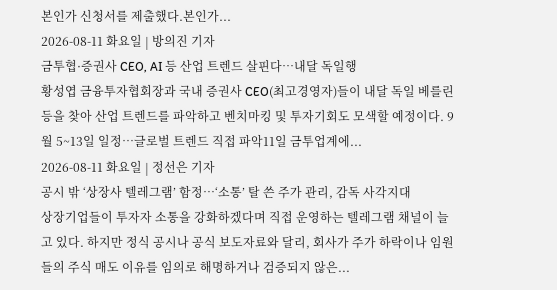본인가 신청서를 제출했다.본인가...
2026-08-11 화요일 | 방의진 기자
금투협·증권사 CEO, AI 등 산업 트렌드 살핀다…내달 독일행
황성엽 금융투자협회장과 국내 증권사 CEO(최고경영자)들이 내달 독일 베를린 등을 찾아 산업 트렌드를 파악하고 벤치마킹 및 투자기회도 모색할 예정이다. 9월 5~13일 일정…글로벌 트렌드 직접 파악11일 금투업계에...
2026-08-11 화요일 | 정선은 기자
공시 밖 ‘상장사 텔레그램’ 함정…‘소통’ 탈 쓴 주가 관리, 감독 사각지대
상장기업들이 투자자 소통을 강화하겠다며 직접 운영하는 텔레그램 채널이 늘고 있다. 하지만 정식 공시나 공식 보도자료와 달리, 회사가 주가 하락이나 임원들의 주식 매도 이유를 임의로 해명하거나 검증되지 않은...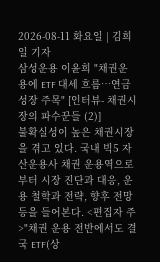2026-08-11 화요일 | 김희일 기자
삼성운용 이윤희 "채권운용에 ETF 대세 흐름…연금 성장 주목" [인터뷰- 채권시장의 파수꾼들 (2)]
불확실성이 높은 채권시장을 겪고 있다. 국내 빅5 자산운용사 채권 운용역으로부터 시장 진단과 대응, 운용 철학과 전략, 향후 전망 등을 들어본다. <편집자 주>"채권 운용 전반에서도 결국 ETF(상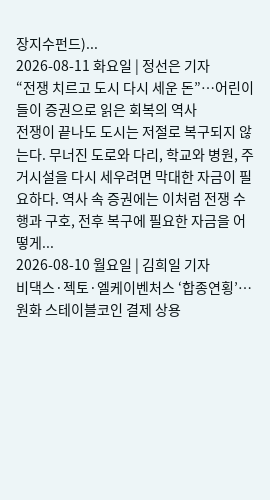장지수펀드)...
2026-08-11 화요일 | 정선은 기자
“전쟁 치르고 도시 다시 세운 돈”…어린이들이 증권으로 읽은 회복의 역사
전쟁이 끝나도 도시는 저절로 복구되지 않는다. 무너진 도로와 다리, 학교와 병원, 주거시설을 다시 세우려면 막대한 자금이 필요하다. 역사 속 증권에는 이처럼 전쟁 수행과 구호, 전후 복구에 필요한 자금을 어떻게...
2026-08-10 월요일 | 김희일 기자
비댁스·젝토·엘케이벤처스 ‘합종연횡’…원화 스테이블코인 결제 상용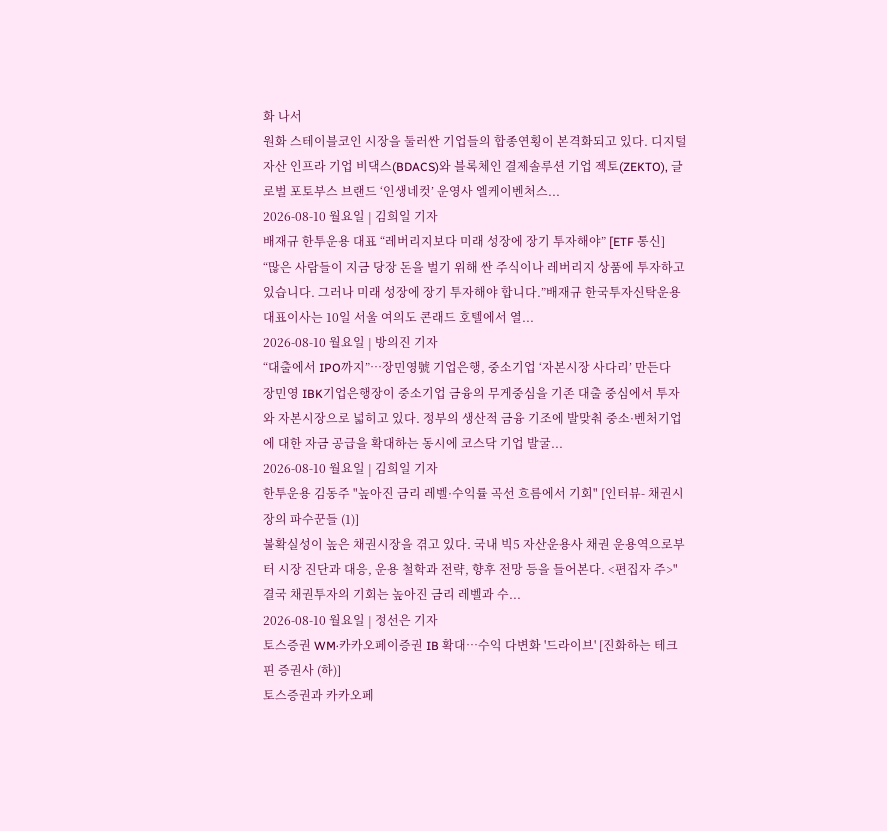화 나서
원화 스테이블코인 시장을 둘러싼 기업들의 합종연횡이 본격화되고 있다. 디지털자산 인프라 기업 비댁스(BDACS)와 블록체인 결제솔루션 기업 젝토(ZEKTO), 글로벌 포토부스 브랜드 ‘인생네컷’ 운영사 엘케이벤처스...
2026-08-10 월요일 | 김희일 기자
배재규 한투운용 대표 “레버리지보다 미래 성장에 장기 투자해야” [ETF 통신]
“많은 사람들이 지금 당장 돈을 벌기 위해 싼 주식이나 레버리지 상품에 투자하고 있습니다. 그러나 미래 성장에 장기 투자해야 합니다.”배재규 한국투자신탁운용 대표이사는 10일 서울 여의도 콘래드 호텔에서 열...
2026-08-10 월요일 | 방의진 기자
“대출에서 IPO까지”…장민영號 기업은행, 중소기업 ‘자본시장 사다리’ 만든다
장민영 IBK기업은행장이 중소기업 금융의 무게중심을 기존 대출 중심에서 투자와 자본시장으로 넓히고 있다. 정부의 생산적 금융 기조에 발맞춰 중소·벤처기업에 대한 자금 공급을 확대하는 동시에 코스닥 기업 발굴...
2026-08-10 월요일 | 김희일 기자
한투운용 김동주 "높아진 금리 레벨·수익률 곡선 흐름에서 기회" [인터뷰- 채권시장의 파수꾼들 (1)]
불확실성이 높은 채권시장을 겪고 있다. 국내 빅5 자산운용사 채권 운용역으로부터 시장 진단과 대응, 운용 철학과 전략, 향후 전망 등을 들어본다. <편집자 주>"결국 채권투자의 기회는 높아진 금리 레벨과 수...
2026-08-10 월요일 | 정선은 기자
토스증권 WM·카카오페이증권 IB 확대…수익 다변화 '드라이브' [진화하는 테크핀 증권사 (하)]
토스증권과 카카오페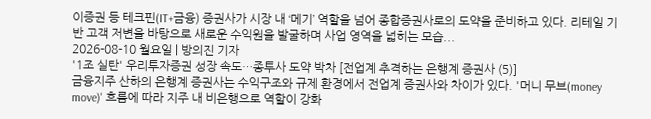이증권 등 테크핀(IT+금융) 증권사가 시장 내 ‘메기’ 역할을 넘어 종합증권사로의 도약을 준비하고 있다. 리테일 기반 고객 저변을 바탕으로 새로운 수익원을 발굴하며 사업 영역을 넓히는 모습...
2026-08-10 월요일 | 방의진 기자
'1조 실탄' 우리투자증권 성장 속도…종투사 도약 박차 [전업계 추격하는 은행계 증권사 (5)]
금융지주 산하의 은행계 증권사는 수익구조와 규제 환경에서 전업계 증권사와 차이가 있다. '머니 무브(money move)' 흐름에 따라 지주 내 비은행으로 역할이 강화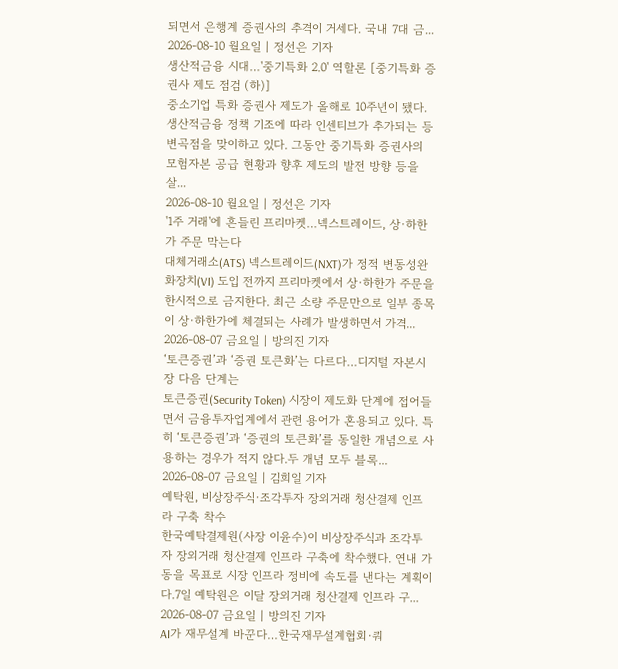되면서 은행계 증권사의 추격이 거세다. 국내 7대 금...
2026-08-10 월요일 | 정선은 기자
생산적금융 시대…'중기특화 2.0' 역할론 [중기특화 증권사 제도 점검 (하)]
중소기업 특화 증권사 제도가 올해로 10주년이 됐다. 생산적금융 정책 기조에 따라 인센티브가 추가되는 등 변곡점을 맞이하고 있다. 그동안 중기특화 증권사의 모험자본 공급 현황과 향후 제도의 발전 방향 등을 살...
2026-08-10 월요일 | 정선은 기자
'1주 거래'에 흔들린 프리마켓…넥스트레이드, 상·하한가 주문 막는다
대체거래소(ATS) 넥스트레이드(NXT)가 정적 변동성완화장치(VI) 도입 전까지 프리마켓에서 상·하한가 주문을 한시적으로 금지한다. 최근 소량 주문만으로 일부 종목이 상·하한가에 체결되는 사례가 발생하면서 가격...
2026-08-07 금요일 | 방의진 기자
‘토큰증권’과 ‘증권 토큰화’는 다르다…디지털 자본시장 다음 단계는
토큰증권(Security Token) 시장이 제도화 단계에 접어들면서 금융투자업계에서 관련 용어가 혼용되고 있다. 특히 ‘토큰증권’과 ‘증권의 토큰화’를 동일한 개념으로 사용하는 경우가 적지 않다.두 개념 모두 블록...
2026-08-07 금요일 | 김희일 기자
예탁원, 비상장주식·조각투자 장외거래 청산결제 인프라 구축 착수
한국예탁결제원(사장 이윤수)이 비상장주식과 조각투자 장외거래 청산결제 인프라 구축에 착수했다. 연내 가동을 목표로 시장 인프라 정비에 속도를 낸다는 계획이다.7일 예탁원은 이달 장외거래 청산결제 인프라 구...
2026-08-07 금요일 | 방의진 기자
AI가 재무설계 바꾼다…한국재무설계협회·쿼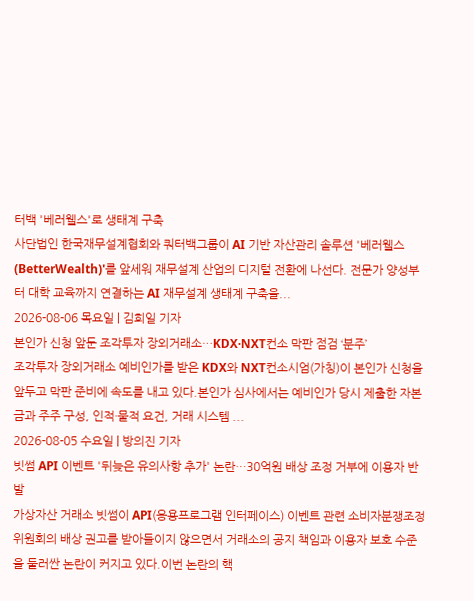터백 '베러웰스'로 생태계 구축
사단법인 한국재무설계협회와 쿼터백그룹이 AI 기반 자산관리 솔루션 '베러웰스(BetterWealth)'를 앞세워 재무설계 산업의 디지털 전환에 나선다. 전문가 양성부터 대학 교육까지 연결하는 AI 재무설계 생태계 구축을...
2026-08-06 목요일 | 김희일 기자
본인가 신청 앞둔 조각투자 장외거래소…KDX·NXT컨소 막판 점검 ‘분주’
조각투자 장외거래소 예비인가를 받은 KDX와 NXT컨소시엄(가칭)이 본인가 신청을 앞두고 막판 준비에 속도를 내고 있다.본인가 심사에서는 예비인가 당시 제출한 자본금과 주주 구성, 인적·물적 요건, 거래 시스템 ...
2026-08-05 수요일 | 방의진 기자
빗썸 API 이벤트 '뒤늦은 유의사항 추가' 논란…30억원 배상 조정 거부에 이용자 반발
가상자산 거래소 빗썸이 API(응용프로그램 인터페이스) 이벤트 관련 소비자분쟁조정위원회의 배상 권고를 받아들이지 않으면서 거래소의 공지 책임과 이용자 보호 수준을 둘러싼 논란이 커지고 있다.이번 논란의 핵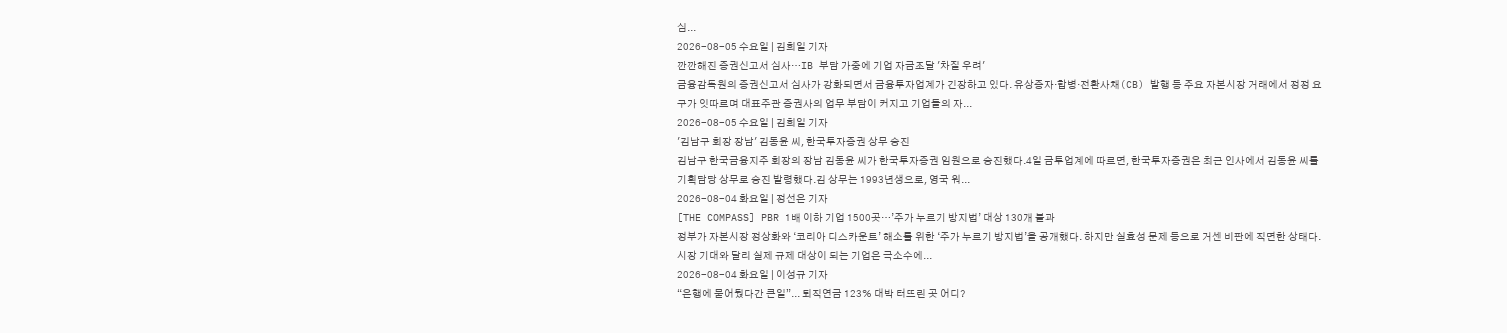심...
2026-08-05 수요일 | 김희일 기자
깐깐해진 증권신고서 심사…IB 부담 가중에 기업 자금조달 '차질 우려'
금융감독원의 증권신고서 심사가 강화되면서 금융투자업계가 긴장하고 있다. 유상증자·합병·전환사채(CB) 발행 등 주요 자본시장 거래에서 정정 요구가 잇따르며 대표주관 증권사의 업무 부담이 커지고 기업들의 자...
2026-08-05 수요일 | 김희일 기자
'김남구 회장 장남' 김동윤 씨, 한국투자증권 상무 승진
김남구 한국금융지주 회장의 장남 김동윤 씨가 한국투자증권 임원으로 승진했다.4일 금투업계에 따르면, 한국투자증권은 최근 인사에서 김동윤 씨를 기획담당 상무로 승진 발령했다.김 상무는 1993년생으로, 영국 워...
2026-08-04 화요일 | 정선은 기자
[THE COMPASS] PBR 1배 이하 기업 1500곳…’주가 누르기 방지법’ 대상 130개 불과
정부가 자본시장 정상화와 ‘코리아 디스카운트’ 해소를 위한 ‘주가 누르기 방지법’을 공개했다. 하지만 실효성 문제 등으로 거센 비판에 직면한 상태다. 시장 기대와 달리 실제 규제 대상이 되는 기업은 극소수에...
2026-08-04 화요일 | 이성규 기자
“은행에 묻어뒀다간 큰일”... 퇴직연금 123% 대박 터뜨린 곳 어디?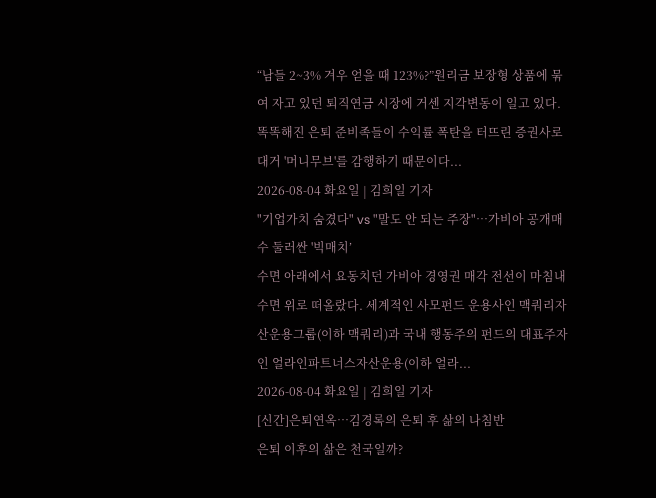“남들 2~3% 겨우 얻을 때 123%?”원리금 보장형 상품에 묶여 자고 있던 퇴직연금 시장에 거센 지각변동이 일고 있다. 똑똑해진 은퇴 준비족들이 수익률 폭탄을 터뜨린 증권사로 대거 '머니무브'를 감행하기 때문이다...
2026-08-04 화요일 | 김희일 기자
"기업가치 숨겼다" vs "말도 안 되는 주장"…가비아 공개매수 둘러싼 '빅매치’
수면 아래에서 요동치던 가비아 경영권 매각 전선이 마침내 수면 위로 떠올랐다. 세계적인 사모펀드 운용사인 맥쿼리자산운용그룹(이하 맥쿼리)과 국내 행동주의 펀드의 대표주자인 얼라인파트너스자산운용(이하 얼라...
2026-08-04 화요일 | 김희일 기자
[신간]은퇴연옥…김경록의 은퇴 후 삶의 나침반
은퇴 이후의 삶은 천국일까?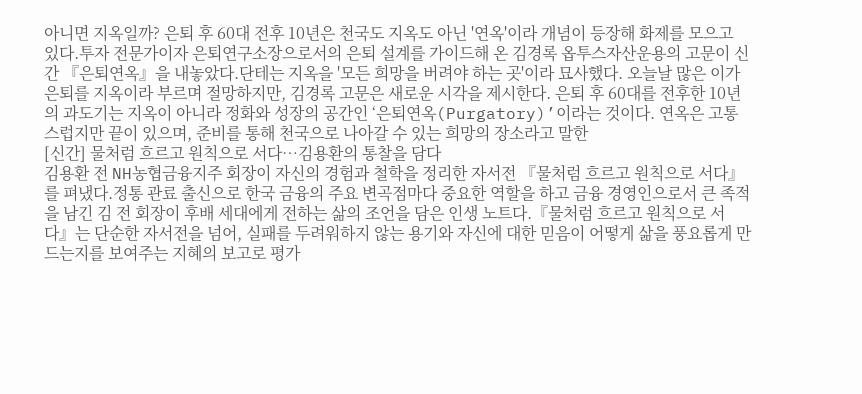아니면 지옥일까? 은퇴 후 60대 전후 10년은 천국도 지옥도 아닌 '연옥'이라 개념이 등장해 화제를 모으고 있다.투자 전문가이자 은퇴연구소장으로서의 은퇴 설계를 가이드해 온 김경록 옵투스자산운용의 고문이 신간 『은퇴연옥』을 내놓았다.단테는 지옥을 '모든 희망을 버려야 하는 곳'이라 묘사했다. 오늘날 많은 이가 은퇴를 지옥이라 부르며 절망하지만, 김경록 고문은 새로운 시각을 제시한다. 은퇴 후 60대를 전후한 10년의 과도기는 지옥이 아니라 정화와 성장의 공간인 ‘은퇴연옥(Purgatory)’이라는 것이다. 연옥은 고통스럽지만 끝이 있으며, 준비를 통해 천국으로 나아갈 수 있는 희망의 장소라고 말한
[신간] 물처럼 흐르고 원칙으로 서다…김용환의 통찰을 담다
김용환 전 NH농협금융지주 회장이 자신의 경험과 철학을 정리한 자서전 『물처럼 흐르고 원칙으로 서다』를 펴냈다.정통 관료 출신으로 한국 금융의 주요 변곡점마다 중요한 역할을 하고 금융 경영인으로서 큰 족적을 남긴 김 전 회장이 후배 세대에게 전하는 삶의 조언을 담은 인생 노트다.『물처럼 흐르고 원칙으로 서다』는 단순한 자서전을 넘어, 실패를 두려워하지 않는 용기와 자신에 대한 믿음이 어떻게 삶을 풍요롭게 만드는지를 보여주는 지혜의 보고로 평가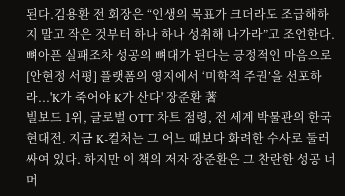된다.김용환 전 회장은 “인생의 목표가 크더라도 조급해하지 말고 작은 것부터 하나 하나 성취해 나가라”고 조언한다. 뼈아픈 실패조차 성공의 뼈대가 된다는 긍정적인 마음으로
[안현정 서평] 플랫폼의 영지에서 ‘미학적 주권’을 선포하라...'K가 죽어야 K가 산다' 장준환 著
빌보드 1위, 글로벌 OTT 차트 점령, 전 세계 박물관의 한국 현대전. 지금 K-컬처는 그 어느 때보다 화려한 수사로 둘러싸여 있다. 하지만 이 책의 저자 장준환은 그 찬란한 성공 너머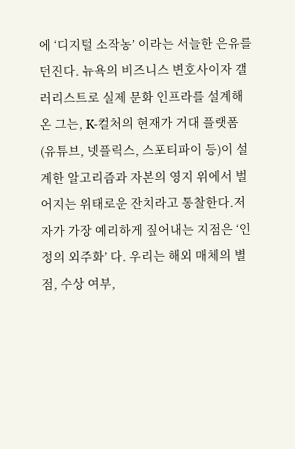에 ‘디지털 소작농’ 이라는 서늘한 은유를 던진다. 뉴욕의 비즈니스 변호사이자 갤러리스트로 실제 문화 인프라를 설계해온 그는, K-컬처의 현재가 거대 플랫폼(유튜브, 넷플릭스, 스포티파이 등)이 설계한 알고리즘과 자본의 영지 위에서 벌어지는 위태로운 잔치라고 통찰한다.저자가 가장 예리하게 짚어내는 지점은 ‘인정의 외주화’ 다. 우리는 해외 매체의 별점, 수상 여부,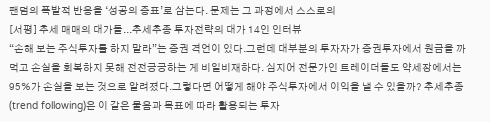팬덤의 폭발적 반응을 ‘성공의 증표’로 삼는다. 문제는 그 과정에서 스스로의
[서평] 추세 매매의 대가들...추세추종 투자전략의 대가 14인 인터뷰
“손해 보는 주식투자를 하지 말라”는 증권 격언이 있다.그런데 대부분의 투자자가 증권투자에서 원금을 까먹고 손실을 회복하지 못해 전전긍긍하는 게 비일비재하다. 심지어 전문가인 트레이더들도 약세장에서는 95%가 손실을 보는 것으로 알려졌다.그렇다면 어떻게 해야 주식투자에서 이익을 낼 수 있을까? 추세추종(trend following)은 이 같은 물음과 목표에 따라 활용되는 투자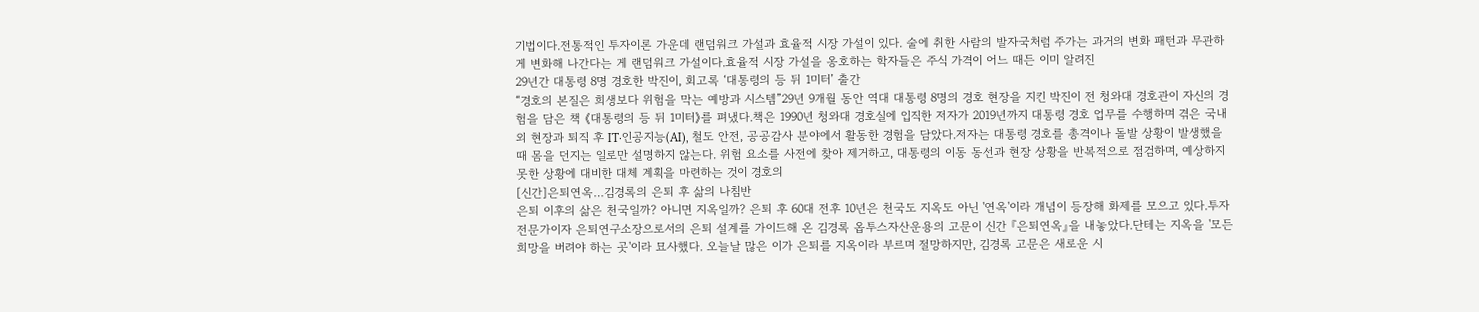기법이다.전통적인 투자이론 가운데 랜덤워크 가설과 효율적 시장 가설이 있다. 술에 취한 사람의 발자국처럼 주가는 과거의 변화 패턴과 무관하게 변화해 나간다는 게 랜덤워크 가설이다.효율적 시장 가설을 옹호하는 학자들은 주식 가격이 어느 때든 이미 알려진
29년간 대통령 8명 경호한 박진이, 회고록 ‘대통령의 등 뒤 1미터’ 출간
“경호의 본질은 희생보다 위험을 막는 예방과 시스템”29년 9개월 동안 역대 대통령 8명의 경호 현장을 지킨 박진이 전 청와대 경호관이 자신의 경험을 담은 책 《대통령의 등 뒤 1미터》를 펴냈다.책은 1990년 청와대 경호실에 입직한 저자가 2019년까지 대통령 경호 업무를 수행하며 겪은 국내외 현장과 퇴직 후 IT·인공지능(AI), 철도 안전, 공공감사 분야에서 활동한 경험을 담았다.저자는 대통령 경호를 총격이나 돌발 상황이 발생했을 때 몸을 던지는 일로만 설명하지 않는다. 위험 요소를 사전에 찾아 제거하고, 대통령의 이동 동선과 현장 상황을 반복적으로 점검하며, 예상하지 못한 상황에 대비한 대체 계획을 마련하는 것이 경호의
[신간]은퇴연옥…김경록의 은퇴 후 삶의 나침반
은퇴 이후의 삶은 천국일까? 아니면 지옥일까? 은퇴 후 60대 전후 10년은 천국도 지옥도 아닌 '연옥'이라 개념이 등장해 화제를 모으고 있다.투자 전문가이자 은퇴연구소장으로서의 은퇴 설계를 가이드해 온 김경록 옵투스자산운용의 고문이 신간 『은퇴연옥』을 내놓았다.단테는 지옥을 '모든 희망을 버려야 하는 곳'이라 묘사했다. 오늘날 많은 이가 은퇴를 지옥이라 부르며 절망하지만, 김경록 고문은 새로운 시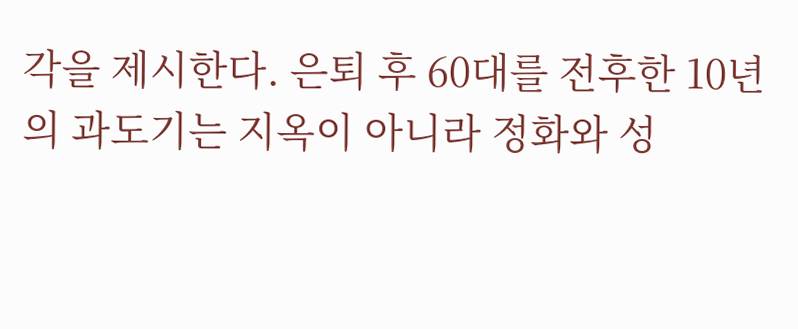각을 제시한다. 은퇴 후 60대를 전후한 10년의 과도기는 지옥이 아니라 정화와 성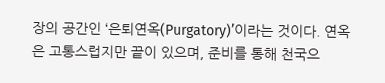장의 공간인 ‘은퇴연옥(Purgatory)’이라는 것이다. 연옥은 고통스럽지만 끝이 있으며, 준비를 통해 천국으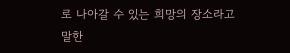로 나아갈 수 있는 희망의 장소라고 말한